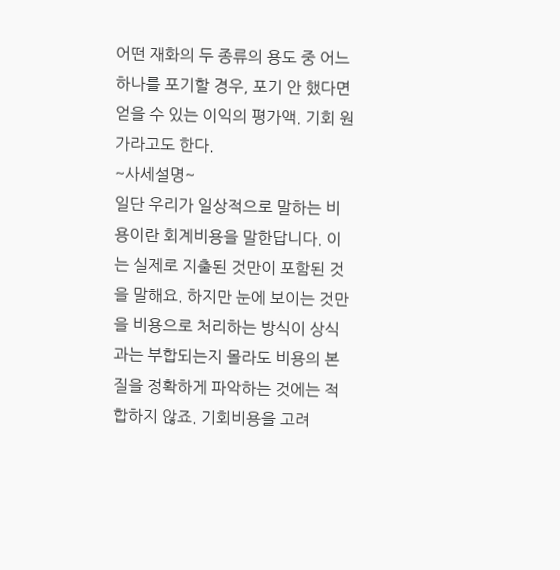어떤 재화의 두 종류의 용도 중 어느 하나를 포기할 경우, 포기 안 했다면 얻을 수 있는 이익의 평가액. 기회 원가라고도 한다.
~사세설명~
일단 우리가 일상적으로 말하는 비용이란 회계비용을 말한답니다. 이는 실제로 지출된 것만이 포함된 것을 말해요. 하지만 눈에 보이는 것만을 비용으로 처리하는 방식이 상식과는 부합되는지 몰라도 비용의 본질을 정확하게 파악하는 것에는 적합하지 않죠. 기회비용을 고려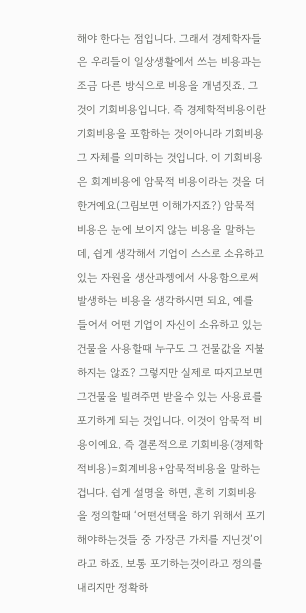해야 한다는 점입니다. 그래서 경제학자들은 우리들이 일상생활에서 쓰는 비용과는 조금 다른 방식으로 비용을 개념짓죠. 그것이 기회비용입니다. 즉 경제학적비용이란 기회비용을 포함하는 것이아니라 기회비용 그 자체를 의미하는 것입니다. 이 기회비용은 회계비용에 암묵적 비용이라는 것을 더한거예요(그림보면 이해가지죠?) 암묵적 비용은 눈에 보이지 않는 비용을 말하는데, 쉽게 생각해서 기업이 스스로 소유하고 있는 자원을 생산과젱에서 사용함으로써 발생하는 비용을 생각하시면 되요, 예를 들어서 어떤 기업이 자신이 소유하고 있는 건물을 사용할때 누구도 그 건물값을 지불하지는 않죠? 그렇지만 실제로 따지고보면 그건물을 빌려주면 받을수 있는 사용료를 포기하게 되는 것입니다. 이것이 암묵적 비용이예요. 즉 결론적으로 기회비용(경제학적비용)=회계비용+암묵적비용을 말하는 겁니다. 쉽게 설명을 하면, 흔히 기회비용을 정의할때 ‘어떤선택을 하기 위해서 포기해야하는것들 중 가장큰 가치를 지닌것’이라고 하죠. 보통 포기하는것이라고 정의를 내리지만 정확하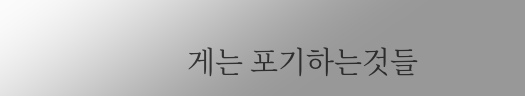게는 포기하는것들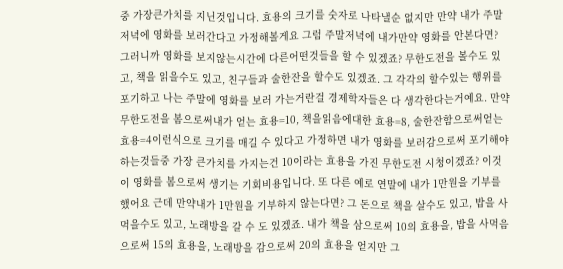중 가장큰가치를 지닌것입니다. 효용의 크기를 숫자로 나타낼순 없지만 만약 내가 주말 저녁에 영화를 보러간다고 가정해볼게요 그럼 주말저녁에 내가만약 영화를 안본다면? 그러니까 영화를 보지않는시간에 다른어떤것들을 할 수 있겠죠? 무한도전을 볼수도 있고, 책을 읽을수도 있고, 친구들과 술한잔을 할수도 있겠죠. 그 각각의 할수있는 행위를 포기하고 나는 주말에 영화를 보러 가는거란걸 경제학자들은 다 생각한다는거예요. 만약 무한도전을 봄으로써내가 얻는 효용=10, 책을읽음에대한 효용=8, 술한잔함으로써얻는효용=4이런식으로 크기를 매길 수 있다고 가정하면 내가 영화를 보러감으로써 포기해야하는것들중 가장 큰가치를 가지는건 10이라는 효용을 가진 무한도전 시청이겠죠? 이것이 영화를 봄으로써 생기는 기회비용입니다. 또 다른 예로 연말에 내가 1만원을 기부를 했어요 근데 만약내가 1만원을 기부하지 않는다면? 그 돈으로 책을 살수도 있고, 밥을 사먹을수도 있고, 노래방을 갈 수 도 있겠죠. 내가 책을 삼으로써 10의 효용을, 밥을 사먹음으로써 15의 효용을, 노래방을 감으로써 20의 효용을 얻지만 그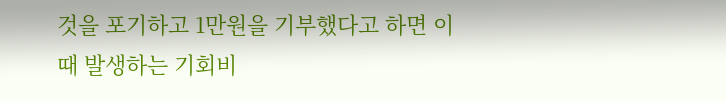것을 포기하고 1만원을 기부했다고 하면 이때 발생하는 기회비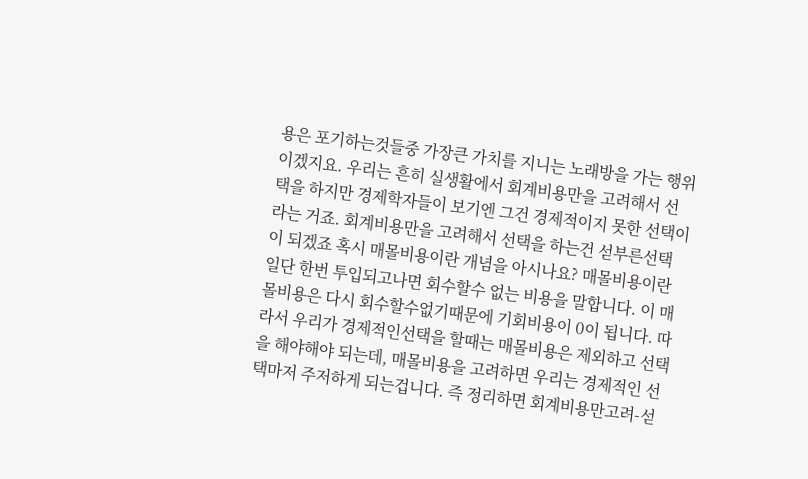용은 포기하는것들중 가장큰 가치를 지니는 노래방을 가는 행위이겠지요. 우리는 흔히 실생활에서 회계비용만을 고려해서 선택을 하지만 경제학자들이 보기엔 그건 경제적이지 못한 선택이라는 거죠. 회계비용만을 고려해서 선택을 하는건 섣부른선택이 되겠죠 혹시 매몰비용이란 개념을 아시나요? 매몰비용이란 일단 한번 투입되고나면 회수할수 없는 비용을 말합니다. 이 매몰비용은 다시 회수할수없기때문에 기회비용이 0이 됩니다. 따라서 우리가 경제적인선택을 할때는 매몰비용은 제외하고 선택을 해야해야 되는데, 매몰비용을 고려하면 우리는 경제적인 선택마저 주저하게 되는겁니다. 즉 정리하면 회계비용만고려-섣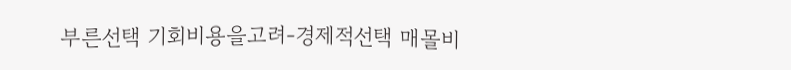부른선택 기회비용을고려-경제적선택 매몰비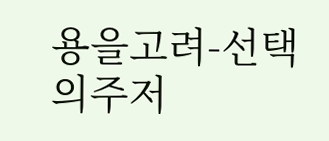용을고려-선택의주저